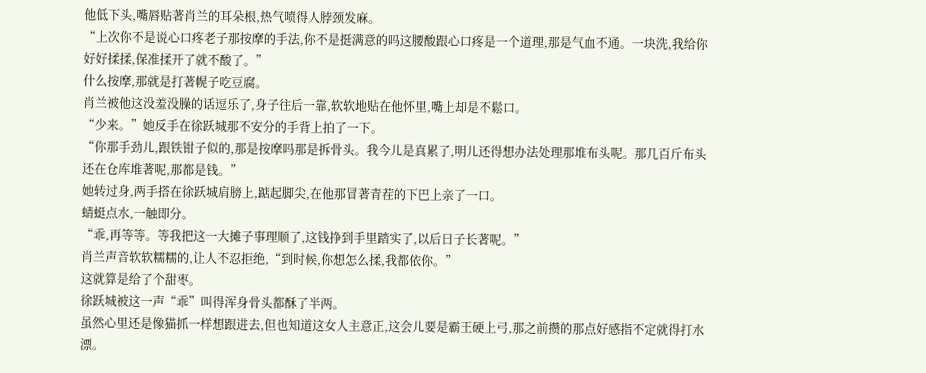他低下头,嘴唇贴著肖兰的耳朵根,热气喷得人脖颈发麻。
“上次你不是说心口疼老子那按摩的手法,你不是挺满意的吗这腰酸跟心口疼是一个道理,那是气血不通。一块洗,我给你好好揉揉,保准揉开了就不酸了。”
什么按摩,那就是打著幌子吃豆腐。
肖兰被他这没羞没臊的话逗乐了,身子往后一靠,软软地贴在他怀里,嘴上却是不鬆口。
“少来。”她反手在徐跃城那不安分的手背上拍了一下。
“你那手劲儿,跟铁钳子似的,那是按摩吗那是拆骨头。我今儿是真累了,明儿还得想办法处理那堆布头呢。那几百斤布头还在仓库堆著呢,那都是钱。”
她转过身,两手搭在徐跃城肩膀上,踮起脚尖,在他那冒著青茬的下巴上亲了一口。
蜻蜓点水,一触即分。
“乖,再等等。等我把这一大摊子事理顺了,这钱挣到手里踏实了,以后日子长著呢。”
肖兰声音软软糯糯的,让人不忍拒绝,“到时候,你想怎么揉,我都依你。”
这就算是给了个甜枣。
徐跃城被这一声“乖”叫得浑身骨头都酥了半两。
虽然心里还是像猫抓一样想跟进去,但也知道这女人主意正,这会儿要是霸王硬上弓,那之前攒的那点好感指不定就得打水漂。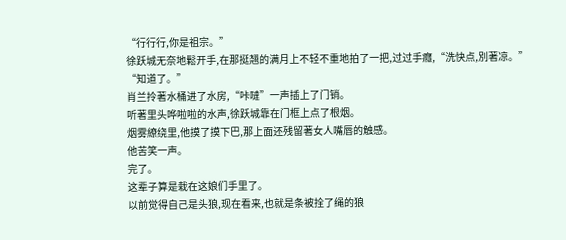“行行行,你是祖宗。”
徐跃城无奈地鬆开手,在那挺翘的满月上不轻不重地拍了一把,过过手癮,“洗快点,別著凉。”
“知道了。”
肖兰拎著水桶进了水房,“咔噠”一声插上了门销。
听著里头哗啦啦的水声,徐跃城靠在门框上点了根烟。
烟雾繚绕里,他摸了摸下巴,那上面还残留著女人嘴唇的触感。
他苦笑一声。
完了。
这辈子算是栽在这娘们手里了。
以前觉得自己是头狼,现在看来,也就是条被拴了绳的狼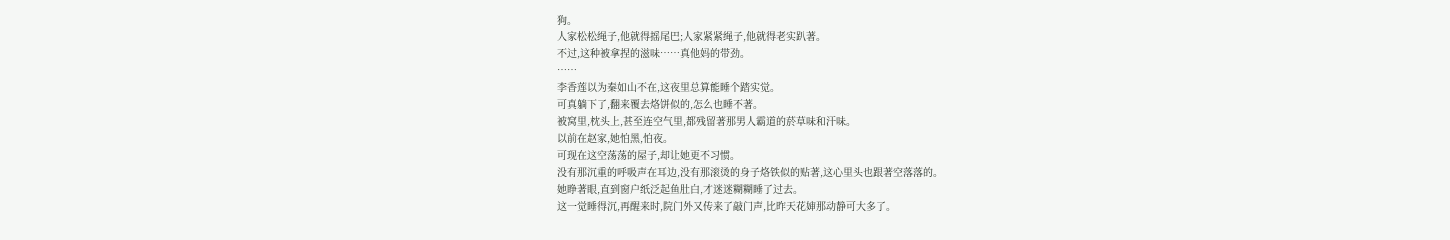狗。
人家松松绳子,他就得摇尾巴;人家紧紧绳子,他就得老实趴著。
不过,这种被拿捏的滋味……真他妈的带劲。
……
李香莲以为秦如山不在,这夜里总算能睡个踏实觉。
可真躺下了,翻来覆去烙饼似的,怎么也睡不著。
被窝里,枕头上,甚至连空气里,都残留著那男人霸道的菸草味和汗味。
以前在赵家,她怕黑,怕夜。
可现在这空荡荡的屋子,却让她更不习惯。
没有那沉重的呼吸声在耳边,没有那滚烫的身子烙铁似的贴著,这心里头也跟著空落落的。
她睁著眼,直到窗户纸泛起鱼肚白,才迷迷糊糊睡了过去。
这一觉睡得沉,再醒来时,院门外又传来了敲门声,比昨天花婶那动静可大多了。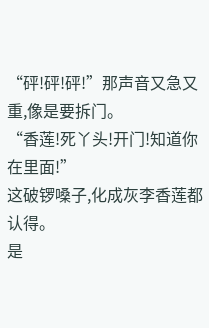“砰!砰!砰!”那声音又急又重,像是要拆门。
“香莲!死丫头!开门!知道你在里面!”
这破锣嗓子,化成灰李香莲都认得。
是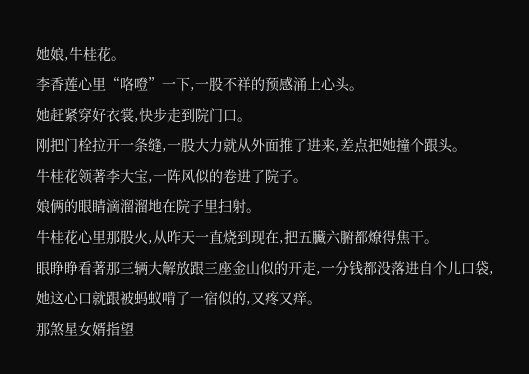她娘,牛桂花。
李香莲心里“咯噔”一下,一股不祥的预感涌上心头。
她赶紧穿好衣裳,快步走到院门口。
刚把门栓拉开一条缝,一股大力就从外面推了进来,差点把她撞个跟头。
牛桂花领著李大宝,一阵风似的卷进了院子。
娘俩的眼睛滴溜溜地在院子里扫射。
牛桂花心里那股火,从昨天一直烧到现在,把五臟六腑都燎得焦干。
眼睁睁看著那三辆大解放跟三座金山似的开走,一分钱都没落进自个儿口袋,她这心口就跟被蚂蚁啃了一宿似的,又疼又痒。
那煞星女婿指望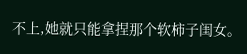不上,她就只能拿捏那个软柿子闺女。